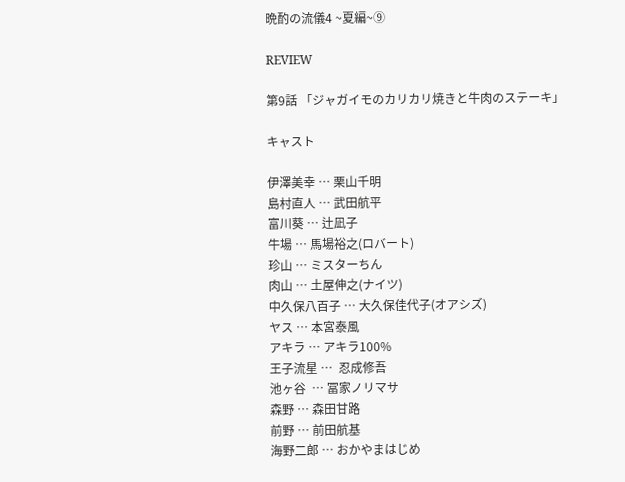晩酌の流儀4 ~夏編~⑨

REVIEW

第9話 「ジャガイモのカリカリ焼きと牛肉のステーキ」

キャスト

伊澤美幸 … 栗山千明
島村直人 … 武⽥航平
富川葵 … 辻凪⼦
牛場 … 馬場裕之(ロバート)
珍山 … ミスターちん
肉山 … 土屋伸之(ナイツ)
中久保八百子 … 大久保佳代子(オアシズ)
ヤス … 本宮泰風
アキラ … アキラ100%
王子流星 …  忍成修吾
池ヶ谷  … 冨家ノリマサ
森野 … 森田甘路
前野 … 前田航基
海野二郎 … おかやまはじめ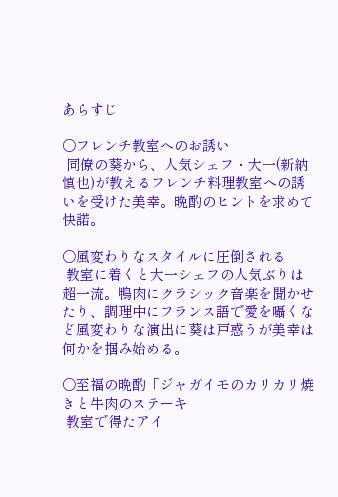あらすじ

○フレンチ教室へのお誘い
 同僚の葵から、人気シェフ・大一(新納慎也)が教えるフレンチ料理教室への誘いを受けた美幸。晩酌のヒントを求めて快諾。

○風変わりなスタイルに圧倒される
 教室に着くと大一シェフの人気ぶりは超一流。鴨肉にクラシック音楽を聞かせたり、調理中にフランス語で愛を囁くなど風変わりな演出に葵は戸惑うが美幸は何かを掴み始める。

○至福の晩酌「ジャガイモのカリカリ焼きと牛肉のステーキ
 教室で得たアイ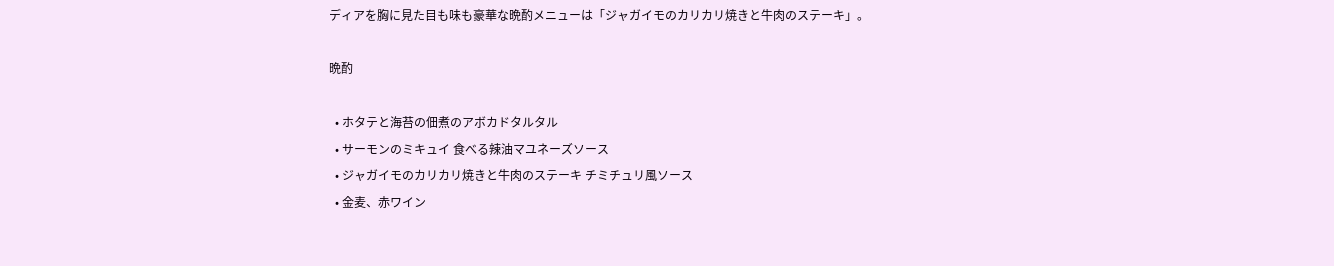ディアを胸に見た目も味も豪華な晩酌メニューは「ジャガイモのカリカリ焼きと牛肉のステーキ」。

晩酌

  • ホタテと海苔の佃煮のアボカドタルタル
  • サーモンのミキュイ 食べる辣油マユネーズソース
  • ジャガイモのカリカリ焼きと牛肉のステーキ チミチュリ風ソース
  • 金麦、赤ワイン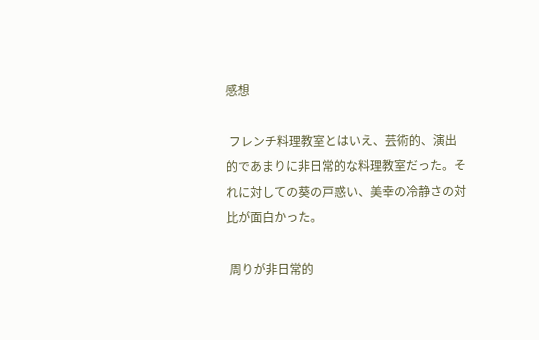感想

 フレンチ料理教室とはいえ、芸術的、演出的であまりに非日常的な料理教室だった。それに対しての葵の戸惑い、美幸の冷静さの対比が面白かった。

 周りが非日常的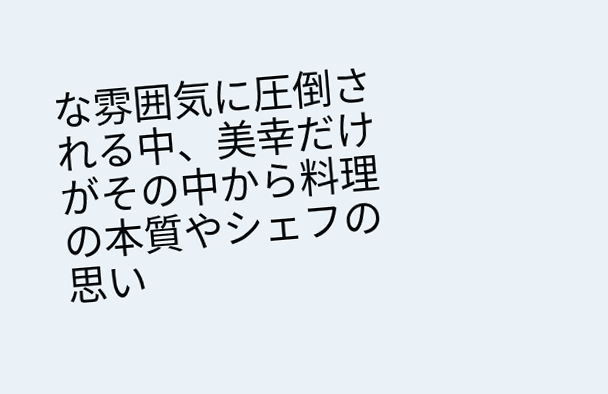な雰囲気に圧倒される中、美幸だけがその中から料理の本質やシェフの思い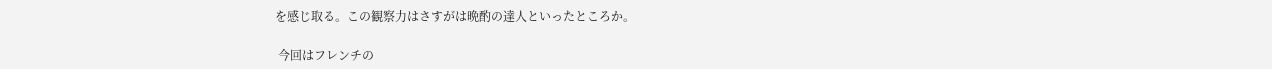を感じ取る。この観察力はさすがは晩酌の達人といったところか。

 今回はフレンチの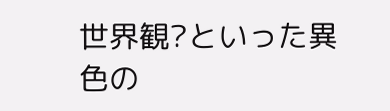世界観?といった異色の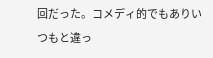回だった。コメディ的でもありいつもと違っ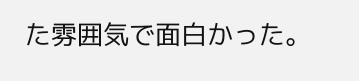た雰囲気で面白かった。